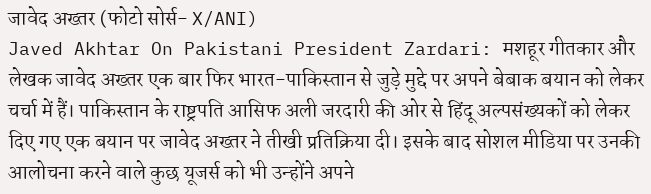जावेद अख्तर (फोटो सोर्स- X/ANI)
Javed Akhtar On Pakistani President Zardari: मशहूर गीतकार और लेखक जावेद अख्तर एक बार फिर भारत-पाकिस्तान से जुड़े मुद्दे पर अपने बेबाक बयान को लेकर चर्चा में हैं। पाकिस्तान के राष्ट्रपति आसिफ अली जरदारी की ओर से हिंदू अल्पसंख्यकों को लेकर दिए गए एक बयान पर जावेद अख्तर ने तीखी प्रतिक्रिया दी। इसके बाद सोशल मीडिया पर उनकी आलोचना करने वाले कुछ यूजर्स को भी उन्होंने अपने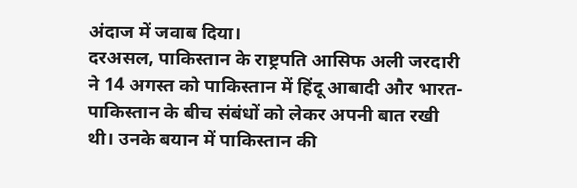अंदाज में जवाब दिया।
दरअसल, पाकिस्तान के राष्ट्रपति आसिफ अली जरदारी ने 14 अगस्त को पाकिस्तान में हिंदू आबादी और भारत-पाकिस्तान के बीच संबंधों को लेकर अपनी बात रखी थी। उनके बयान में पाकिस्तान की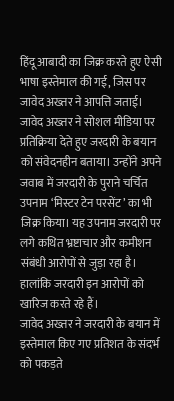हिंदू आबादी का जिक्र करते हुए ऐसी भाषा इस्तेमाल की गई, जिस पर जावेद अख्तर ने आपत्ति जताई।
जावेद अख्तर ने सोशल मीडिया पर प्रतिक्रिया देते हुए जरदारी के बयान को संवेदनहीन बताया। उन्होंने अपने जवाब में जरदारी के पुराने चर्चित उपनाम ‘मिस्टर टेन परसेंट’ का भी जिक्र किया। यह उपनाम जरदारी पर लगे कथित भ्रष्टाचार और कमीशन संबंधी आरोपों से जुड़ा रहा है। हालांकि जरदारी इन आरोपों को खारिज करते रहे हैं।
जावेद अख्तर ने जरदारी के बयान में इस्तेमाल किए गए प्रतिशत के संदर्भ को पकड़ते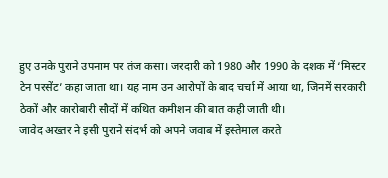हुए उनके पुराने उपनाम पर तंज कसा। जरदारी को 1980 और 1990 के दशक में ‘मिस्टर टेन परसेंट’ कहा जाता था। यह नाम उन आरोपों के बाद चर्चा में आया था, जिनमें सरकारी ठेकों और कारोबारी सौदों में कथित कमीशन की बात कही जाती थी।
जावेद अख्तर ने इसी पुराने संदर्भ को अपने जवाब में इस्तेमाल करते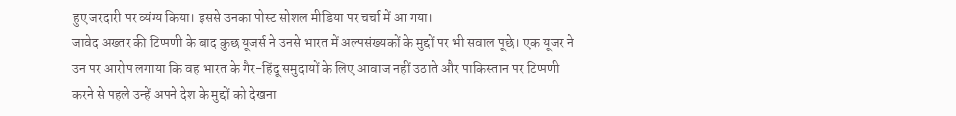हुए जरदारी पर व्यंग्य किया। इससे उनका पोस्ट सोशल मीडिया पर चर्चा में आ गया।
जावेद अख्तर की टिप्पणी के बाद कुछ यूजर्स ने उनसे भारत में अल्पसंख्यकों के मुद्दों पर भी सवाल पूछे। एक यूजर ने उन पर आरोप लगाया कि वह भारत के गैर-हिंदू समुदायों के लिए आवाज नहीं उठाते और पाकिस्तान पर टिप्पणी करने से पहले उन्हें अपने देश के मुद्दों को देखना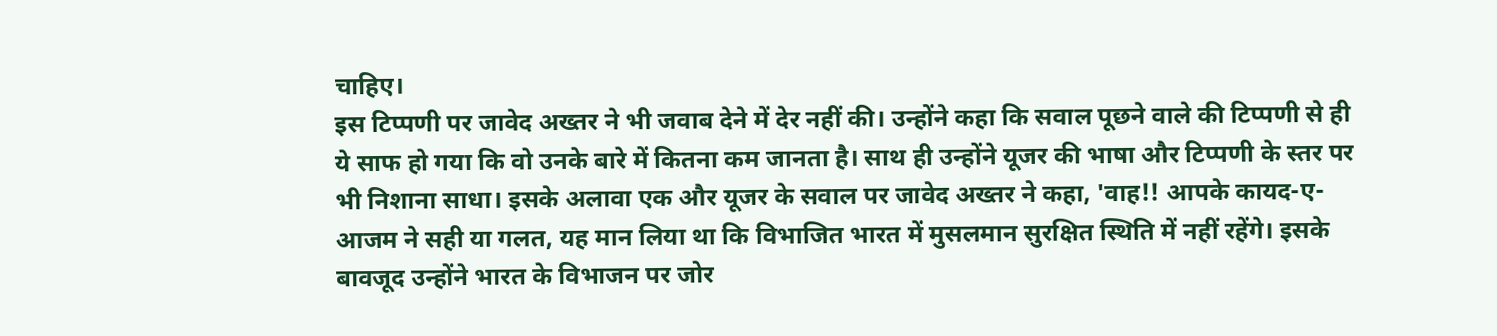चाहिए।
इस टिप्पणी पर जावेद अख्तर ने भी जवाब देने में देर नहीं की। उन्होंने कहा कि सवाल पूछने वाले की टिप्पणी से ही ये साफ हो गया कि वो उनके बारे में कितना कम जानता है। साथ ही उन्होंने यूजर की भाषा और टिप्पणी के स्तर पर भी निशाना साधा। इसके अलावा एक और यूजर के सवाल पर जावेद अख्तर ने कहा, 'वाह!! आपके कायद-ए-आजम ने सही या गलत, यह मान लिया था कि विभाजित भारत में मुसलमान सुरक्षित स्थिति में नहीं रहेंगे। इसके बावजूद उन्होंने भारत के विभाजन पर जोर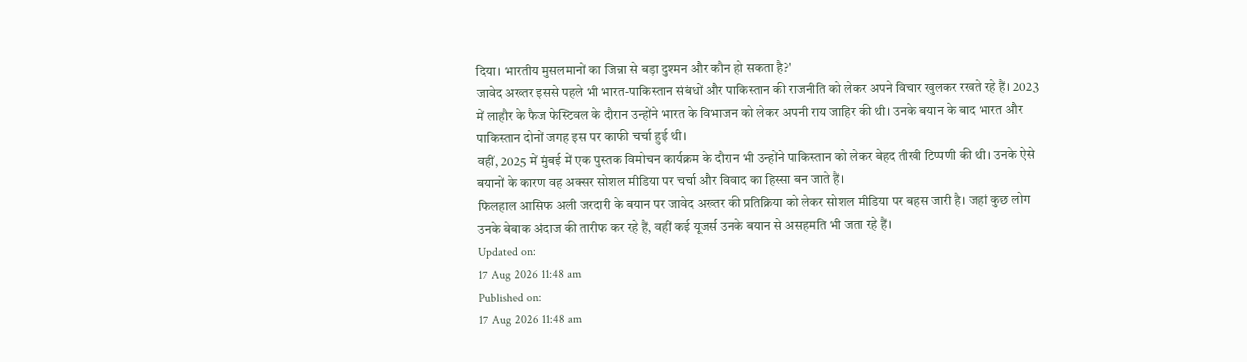दिया। भारतीय मुसलमानों का जिन्ना से बड़ा दुश्मन और कौन हो सकता है?'
जावेद अख्तर इससे पहले भी भारत-पाकिस्तान संबंधों और पाकिस्तान की राजनीति को लेकर अपने विचार खुलकर रखते रहे हैं। 2023 में लाहौर के फैज फेस्टिवल के दौरान उन्होंने भारत के विभाजन को लेकर अपनी राय जाहिर की थी। उनके बयान के बाद भारत और पाकिस्तान दोनों जगह इस पर काफी चर्चा हुई थी।
वहीं, 2025 में मुंबई में एक पुस्तक विमोचन कार्यक्रम के दौरान भी उन्होंने पाकिस्तान को लेकर बेहद तीखी टिप्पणी की थी। उनके ऐसे बयानों के कारण वह अक्सर सोशल मीडिया पर चर्चा और विवाद का हिस्सा बन जाते हैं।
फिलहाल आसिफ अली जरदारी के बयान पर जावेद अख्तर की प्रतिक्रिया को लेकर सोशल मीडिया पर बहस जारी है। जहां कुछ लोग उनके बेबाक अंदाज की तारीफ कर रहे हैं, वहीं कई यूजर्स उनके बयान से असहमति भी जता रहे हैं।
Updated on:
17 Aug 2026 11:48 am
Published on:
17 Aug 2026 11:48 am